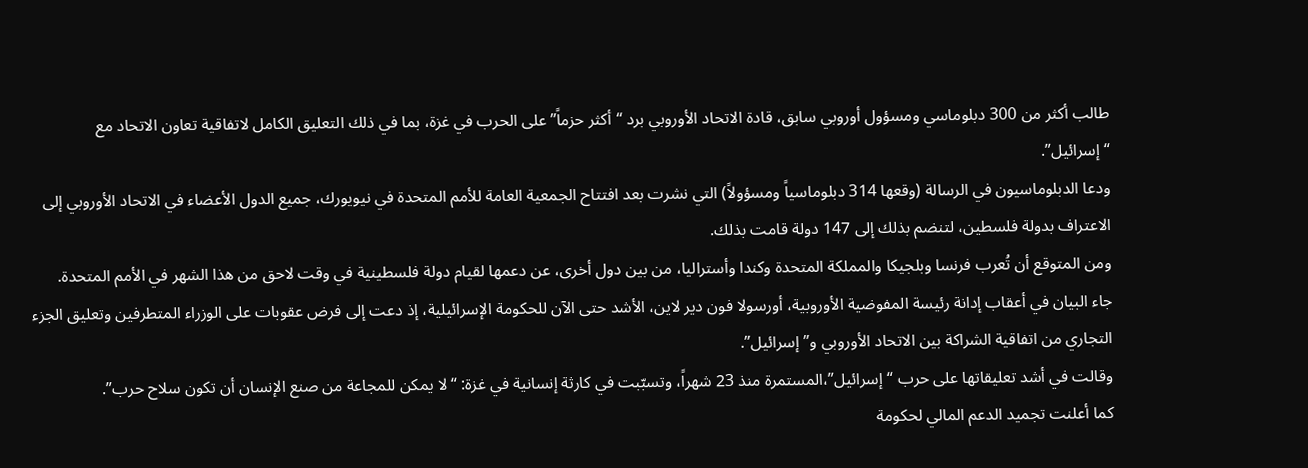طالب أكثر من 300 دبلوماسي ومسؤول أوروبي سابق، قادة الاتحاد الأوروبي برد “أكثر حزماً” على الحرب في غزة، بما في ذلك التعليق الكامل لاتفاقية تعاون الاتحاد مع “إسرائيل”.
ودعا الدبلوماسيون في الرسالة (وقعها 314 دبلوماسياً ومسؤولاً) التي نشرت بعد افتتاح الجمعية العامة للأمم المتحدة في نيويورك، جميع الدول الأعضاء في الاتحاد الأوروبي إلى الاعتراف بدولة فلسطين، لتنضم بذلك إلى 147 دولة قامت بذلك.
ومن المتوقع أن تُعرب فرنسا وبلجيكا والمملكة المتحدة وكندا وأستراليا، من بين دول أخرى، عن دعمها لقيام دولة فلسطينية في وقت لاحق من هذا الشهر في الأمم المتحدة.
جاء البيان في أعقاب إدانة رئيسة المفوضية الأوروبية، أورسولا فون دير لاين، الأشد حتى الآن للحكومة الإسرائيلية، إذ دعت إلى فرض عقوبات على الوزراء المتطرفين وتعليق الجزء التجاري من اتفاقية الشراكة بين الاتحاد الأوروبي و”إسرائيل”.
وقالت في أشد تعليقاتها على حرب “إسرائيل”،المستمرة منذ 23 شهراً، وتسبّبت في كارثة إنسانية في غزة: “لا يمكن للمجاعة من صنع الإنسان أن تكون سلاح حرب”.
كما أعلنت تجميد الدعم المالي لحكومة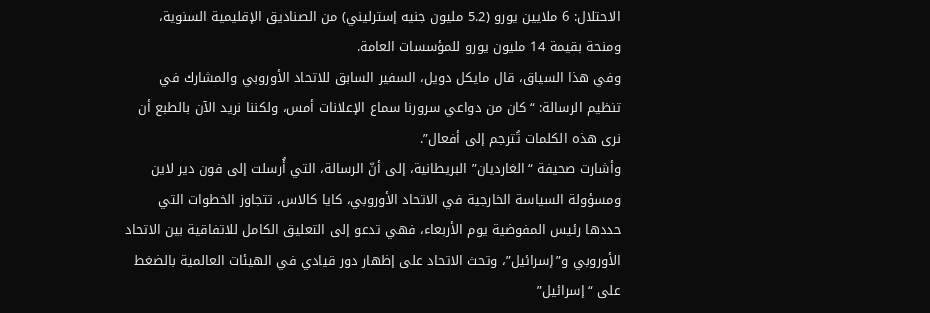الاحتلال: 6 ملايين يورو (5.2 مليون جنيه إسترليني) من الصناديق الإقليمية السنوية، ومنحة بقيمة 14 مليون يورو للمؤسسات العامة.
وفي هذا السياق، قال مايكل دويل، السفير السابق للاتحاد الأوروبي والمشارك في تنظيم الرسالة: “كان من دواعي سرورنا سماع الإعلانات أمس، ولكننا نريد الآن بالطبع أن نرى هذه الكلمات تُترجم إلى أفعال”.
وأشارت صحيفة “الغارديان” البريطانية، إلى أنّ الرسالة، التي أُرسلت إلى فون دير لاين ومسؤولة السياسة الخارجية في الاتحاد الأوروبي، كايا كالاس، تتجاوز الخطوات التي حددها رئيس المفوضية يوم الأربعاء، فهي تدعو إلى التعليق الكامل للاتفاقية بين الاتحاد الأوروبي و”إسرائيل”، وتحث الاتحاد على إظهار دور قيادي في الهيئات العالمية بالضغط على “إسرائيل”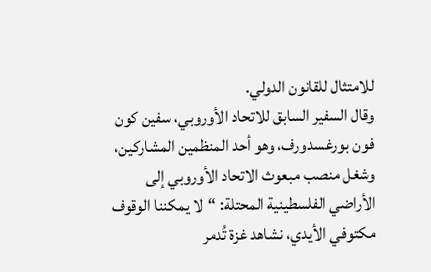للامتثال للقانون الدولي.
وقال السفير السابق للاتحاد الأوروبي، سفين كون فون بورغسدورف، وهو أحد المنظمين المشاركين، وشغل منصب مبعوث الاتحاد الأوروبي إلى الأراضي الفلسطينية المحتلة: “لا يمكننا الوقوف مكتوفي الأيدي، نشاهد غزة تُدمر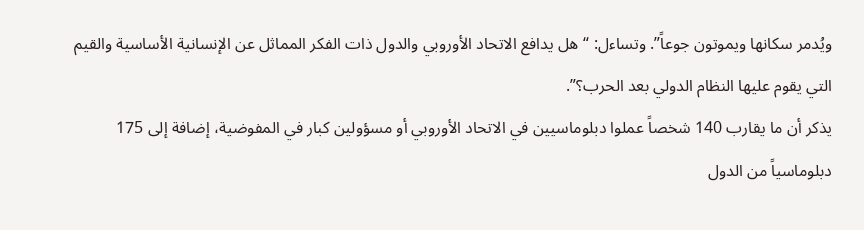ويُدمر سكانها ويموتون جوعاً”. وتساءل: “هل يدافع الاتحاد الأوروبي والدول ذات الفكر المماثل عن الإنسانية الأساسية والقيم التي يقوم عليها النظام الدولي بعد الحرب؟”.
يذكر أن ما يقارب 140 شخصاً عملوا دبلوماسيين في الاتحاد الأوروبي أو مسؤولين كبار في المفوضية، إضافة إلى 175 دبلوماسياً من الدول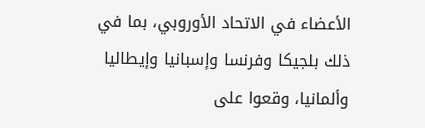الأعضاء في الاتحاد الأوروبي، بما في ذلك بلجيكا وفرنسا وإسبانيا وإيطاليا وألمانيا، وقعوا على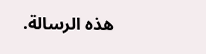هذه الرسالة.